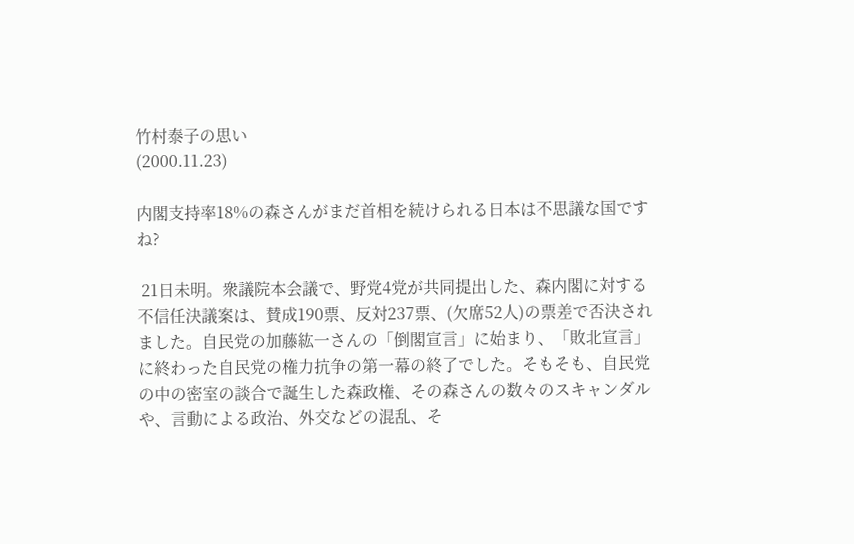竹村泰子の思い
(2000.11.23)

内閣支持率18%の森さんがまだ首相を続けられる日本は不思議な国ですね?

 21日未明。衆議院本会議で、野党4党が共同提出した、森内閣に対する不信任決議案は、賛成190票、反対237票、(欠席52人)の票差で否決されました。自民党の加藤紘一さんの「倒閣宣言」に始まり、「敗北宣言」に終わった自民党の権力抗争の第一幕の終了でした。そもそも、自民党の中の密室の談合で誕生した森政権、その森さんの数々のスキャンダルや、言動による政治、外交などの混乱、そ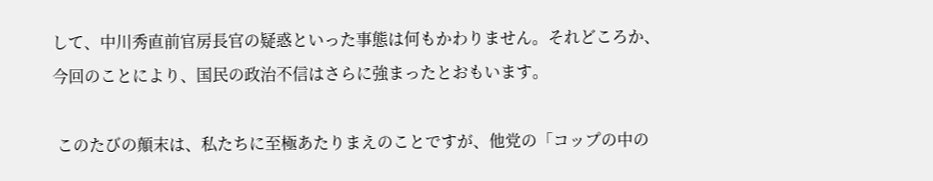して、中川秀直前官房長官の疑惑といった事態は何もかわりません。それどころか、今回のことにより、国民の政治不信はさらに強まったとおもいます。

 このたびの顛末は、私たちに至極あたりまえのことですが、他党の「コップの中の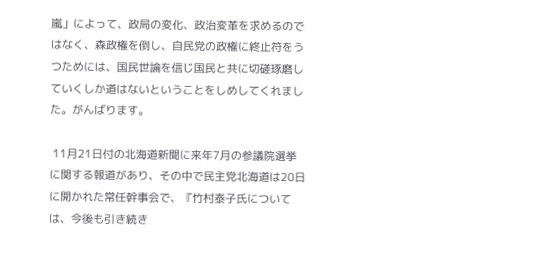嵐」によって、政局の変化、政治変革を求めるのではなく、森政権を倒し、自民党の政権に終止符をうつためには、国民世論を信じ国民と共に切磋琢磨していくしか道はないということをしめしてくれました。がんばります。

 11月21日付の北海道新聞に来年7月の参議院選挙に関する報道があり、その中で民主党北海道は20日に開かれた常任幹事会で、『竹村泰子氏については、今後も引き続き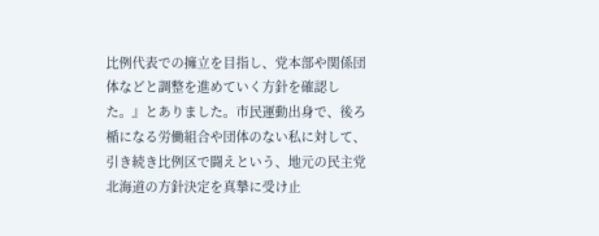比例代表での擁立を目指し、党本部や関係団体などと調整を進めていく方針を確認した。』とありました。市民運動出身で、後ろ楯になる労働組合や団体のない私に対して、引き続き比例区で闘えという、地元の民主党北海道の方針決定を真摯に受け止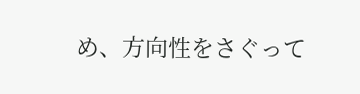め、方向性をさぐって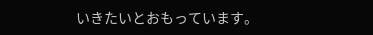いきたいとおもっています。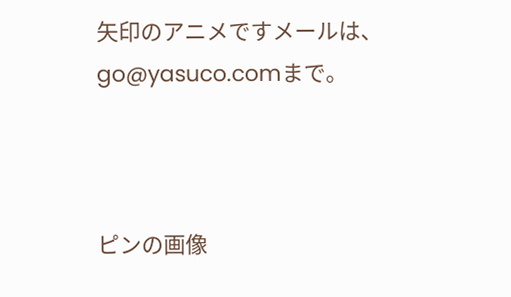矢印のアニメですメールは、go@yasuco.comまで。



ピンの画像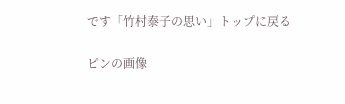です「竹村泰子の思い」トップに戻る

ピンの画像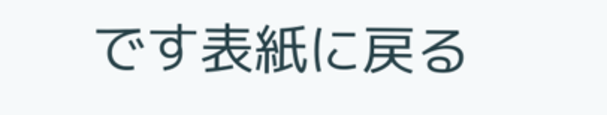です表紙に戻る